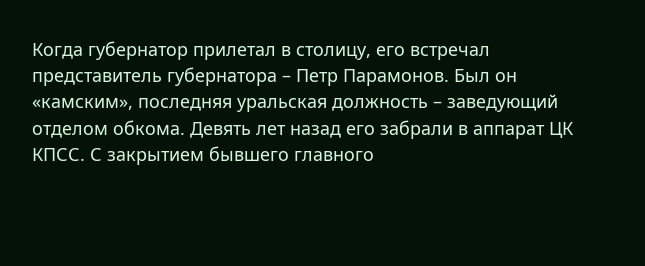Когда губернатор прилетал в столицу, его встречал представитель губернатора – Петр Парамонов. Был он «камским», последняя уральская должность – заведующий отделом обкома. Девять лет назад его забрали в аппарат ЦК КПСС. С закрытием бывшего главного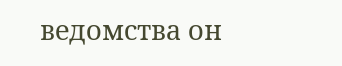ведомства он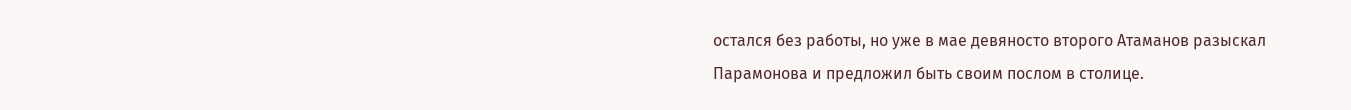остался без работы, но уже в мае девяносто второго Атаманов разыскал Парамонова и предложил быть своим послом в столице.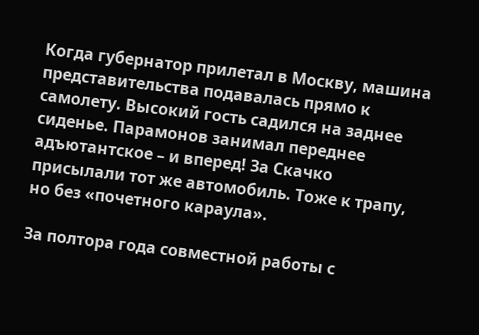Когда губернатор прилетал в Москву, машина представительства подавалась прямо к самолету. Высокий гость садился на заднее сиденье. Парамонов занимал переднее адъютантское – и вперед! За Скачко присылали тот же автомобиль. Тоже к трапу, но без «почетного караула».

За полтора года совместной работы с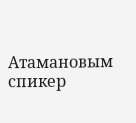Атамановым спикер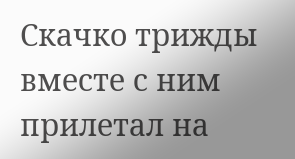Скачко трижды вместе с ним прилетал на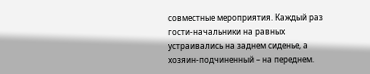совместные мероприятия. Каждый раз гости-начальники на равных устраивались на заднем сиденье, а хозяин-подчиненный – на переднем.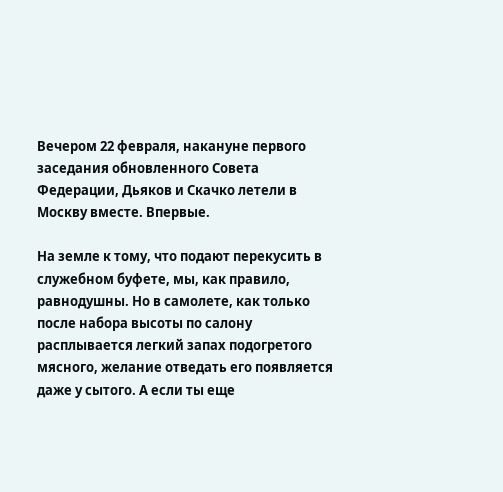Вечером 22 февраля, накануне первого заседания обновленного Совета Федерации, Дьяков и Скачко летели в Москву вместе. Впервые.

На земле к тому, что подают перекусить в служебном буфете, мы, как правило, равнодушны. Но в самолете, как только после набора высоты по салону расплывается легкий запах подогретого мясного, желание отведать его появляется даже у сытого. А если ты еще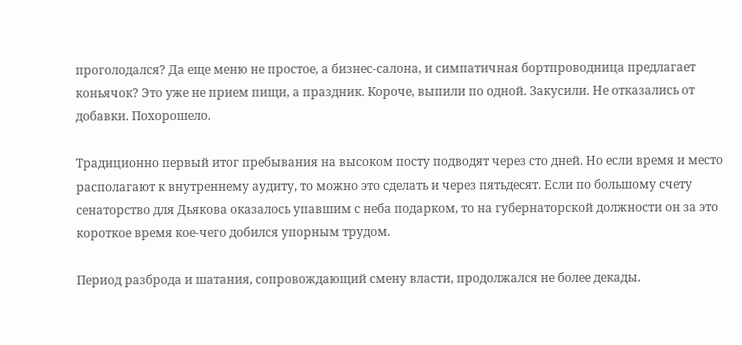проголодался? Да еще меню не простое, а бизнес-салона, и симпатичная бортпроводница предлагает коньячок? Это уже не прием пищи, а праздник. Короче, выпили по одной. Закусили. Не отказались от добавки. Похорошело.

Традиционно первый итог пребывания на высоком посту подводят через сто дней. Но если время и место располагают к внутреннему аудиту, то можно это сделать и через пятьдесят. Если по большому счету сенаторство для Дьякова оказалось упавшим с неба подарком, то на губернаторской должности он за это короткое время кое-чего добился упорным трудом.

Период разброда и шатания, сопровождающий смену власти, продолжался не более декады.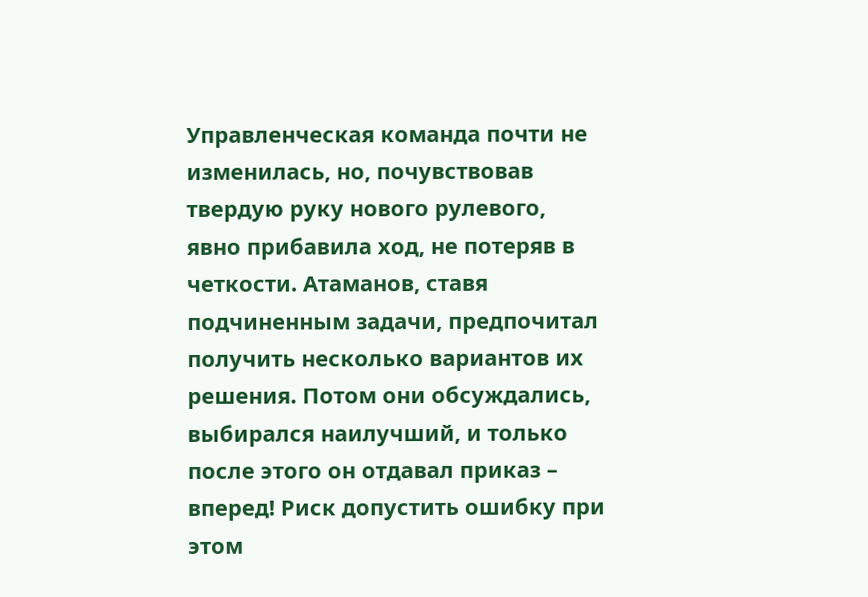Управленческая команда почти не изменилась, но, почувствовав твердую руку нового рулевого, явно прибавила ход, не потеряв в четкости. Атаманов, ставя подчиненным задачи, предпочитал получить несколько вариантов их решения. Потом они обсуждались, выбирался наилучший, и только после этого он отдавал приказ – вперед! Риск допустить ошибку при этом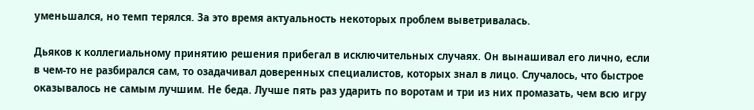уменьшался, но темп терялся. За это время актуальность некоторых проблем выветривалась.

Дьяков к коллегиальному принятию решения прибегал в исключительных случаях. Он вынашивал его лично, если в чем-то не разбирался сам, то озадачивал доверенных специалистов, которых знал в лицо. Случалось, что быстрое оказывалось не самым лучшим. Не беда. Лучше пять раз ударить по воротам и три из них промазать, чем всю игру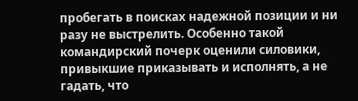пробегать в поисках надежной позиции и ни разу не выстрелить. Особенно такой командирский почерк оценили силовики, привыкшие приказывать и исполнять, а не гадать, что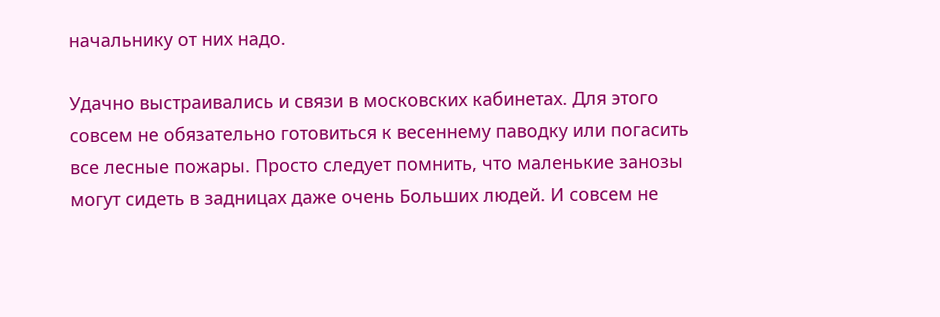начальнику от них надо.

Удачно выстраивались и связи в московских кабинетах. Для этого совсем не обязательно готовиться к весеннему паводку или погасить все лесные пожары. Просто следует помнить, что маленькие занозы могут сидеть в задницах даже очень Больших людей. И совсем не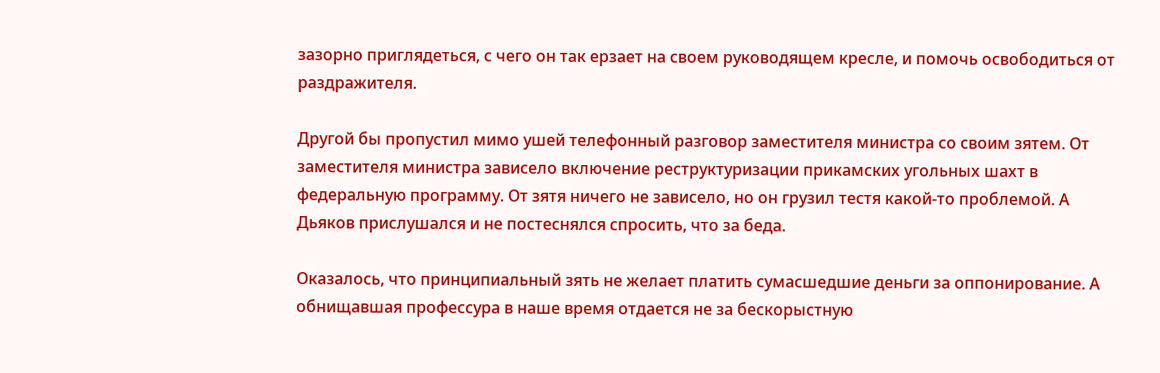зазорно приглядеться, с чего он так ерзает на своем руководящем кресле, и помочь освободиться от раздражителя.

Другой бы пропустил мимо ушей телефонный разговор заместителя министра со своим зятем. От заместителя министра зависело включение реструктуризации прикамских угольных шахт в федеральную программу. От зятя ничего не зависело, но он грузил тестя какой-то проблемой. А Дьяков прислушался и не постеснялся спросить, что за беда.

Оказалось, что принципиальный зять не желает платить сумасшедшие деньги за оппонирование. А обнищавшая профессура в наше время отдается не за бескорыстную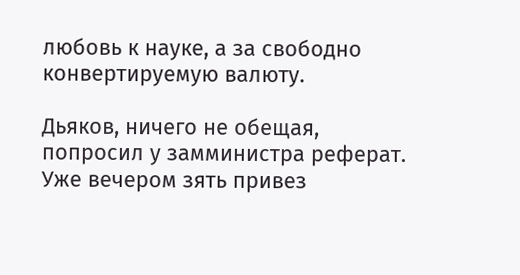любовь к науке, а за свободно конвертируемую валюту.

Дьяков, ничего не обещая, попросил у замминистра реферат. Уже вечером зять привез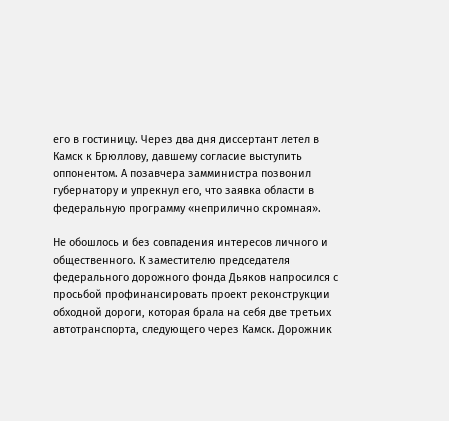его в гостиницу. Через два дня диссертант летел в Камск к Брюллову, давшему согласие выступить оппонентом. А позавчера замминистра позвонил губернатору и упрекнул его, что заявка области в федеральную программу «неприлично скромная».

Не обошлось и без совпадения интересов личного и общественного. К заместителю председателя федерального дорожного фонда Дьяков напросился с просьбой профинансировать проект реконструкции обходной дороги, которая брала на себя две третьих автотранспорта, следующего через Камск. Дорожник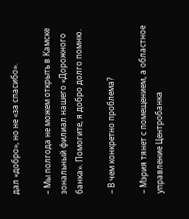дал «добро», но не «за спасибо».

– Мы полгода не можем открыть в Камске зональный филиал нашего «Дорожного банка». Помогите, я добро долго помню.

– В чем конкретно проблема?

– Мэрия тянет с помещением, а областное управление Центробанка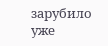зарубило уже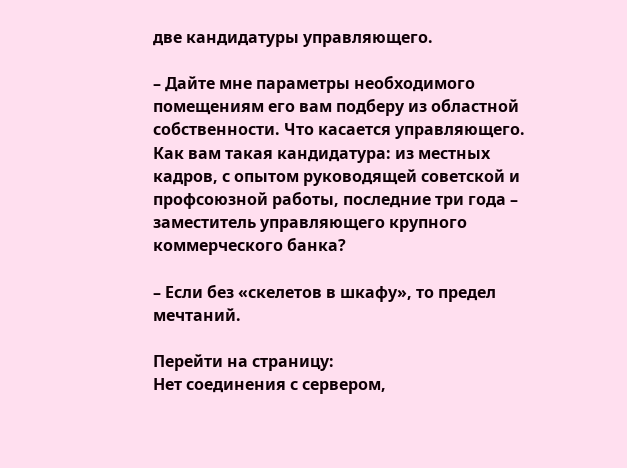две кандидатуры управляющего.

– Дайте мне параметры необходимого помещениям его вам подберу из областной собственности. Что касается управляющего. Как вам такая кандидатура: из местных кадров, с опытом руководящей советской и профсоюзной работы, последние три года – заместитель управляющего крупного коммерческого банка?

– Если без «скелетов в шкафу», то предел мечтаний.

Перейти на страницу:
Нет соединения с сервером,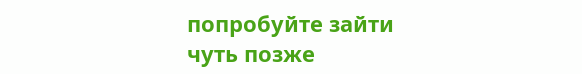попробуйте зайти чуть позже